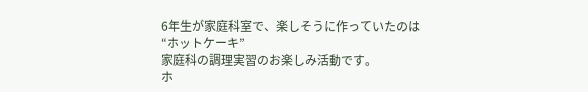6年生が家庭科室で、楽しそうに作っていたのは
“ホットケーキ”
家庭科の調理実習のお楽しみ活動です。
ホ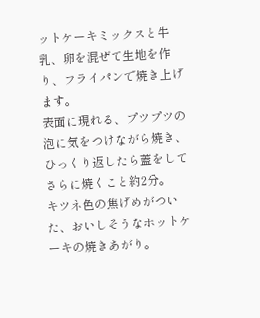ットケーキミックスと牛乳、卵を混ぜて生地を作り、フライパンで焼き上げます。
表面に現れる、プツプツの泡に気をつけながら焼き、ひっくり返したら蓋をしてさらに焼くこと約2分。
キツネ色の焦げめがついた、おいしそうなホットケーキの焼きあがり。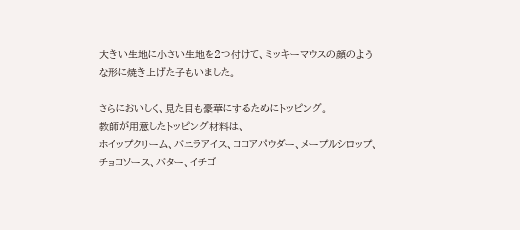大きい生地に小さい生地を2つ付けて、ミッキーマウスの顔のような形に焼き上げた子もいました。

さらにおいしく、見た目も豪華にするためにトッピング。
教師が用意したトッピング材料は、
ホイップクリーム、バニラアイス、ココアパウダー、メープルシロップ、チョコソース、バター、イチゴ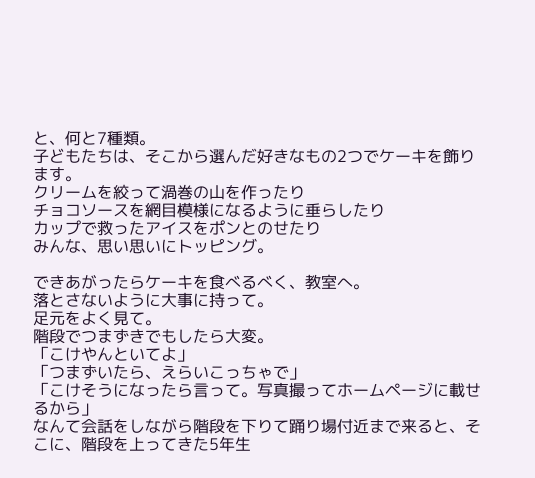と、何と7種類。
子どもたちは、そこから選んだ好きなもの2つでケーキを飾ります。
クリームを絞って渦巻の山を作ったり
チョコソースを網目模様になるように垂らしたり
カップで救ったアイスをポンとのせたり
みんな、思い思いにトッピング。

できあがったらケーキを食べるべく、教室へ。
落とさないように大事に持って。
足元をよく見て。
階段でつまずきでもしたら大変。
「こけやんといてよ」
「つまずいたら、えらいこっちゃで」
「こけそうになったら言って。写真撮ってホームページに載せるから」
なんて会話をしながら階段を下りて踊り場付近まで来ると、そこに、階段を上ってきた5年生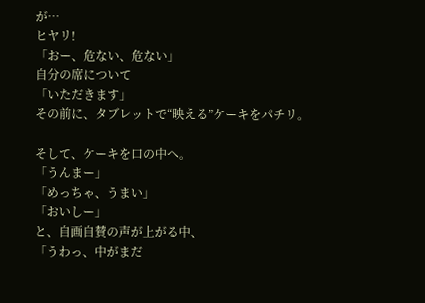が…
ヒヤリ!
「おー、危ない、危ない」
自分の席について
「いただきます」
その前に、タブレットで“映える”ケーキをパチリ。

そして、ケーキを口の中へ。
「うんまー」
「めっちゃ、うまい」
「おいしー」
と、自画自賛の声が上がる中、
「うわっ、中がまだ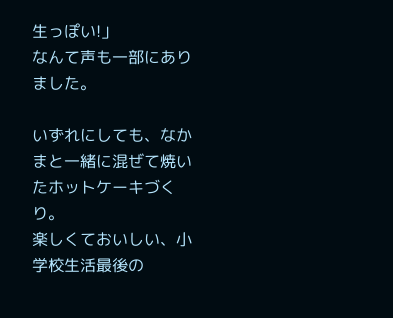生っぽい!」
なんて声も一部にありました。

いずれにしても、なかまと一緒に混ぜて焼いたホットケーキづくり。
楽しくておいしい、小学校生活最後の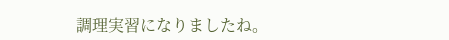調理実習になりましたね。